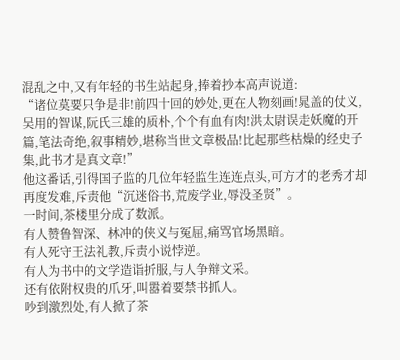混乱之中,又有年轻的书生站起身,捧着抄本高声说道:
“诸位莫要只争是非!前四十回的妙处,更在人物刻画!晁盖的仗义,吴用的智谋,阮氏三雄的质朴,个个有血有肉!洪太尉误走妖魔的开篇,笔法奇绝,叙事精妙,堪称当世文章极品!比起那些枯燥的经史子集,此书才是真文章!”
他这番话,引得国子监的几位年轻监生连连点头,可方才的老秀才却再度发难,斥责他“沉迷俗书,荒废学业,辱没圣贤”。
一时间,茶楼里分成了数派。
有人赞鲁智深、林冲的侠义与冤屈,痛骂官场黑暗。
有人死守王法礼教,斥责小说悖逆。
有人为书中的文学造诣折服,与人争辩文采。
还有依附权贵的爪牙,叫嚣着要禁书抓人。
吵到激烈处,有人掀了茶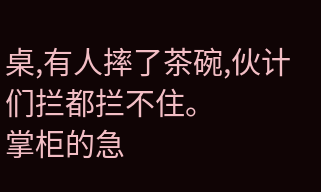桌,有人摔了茶碗,伙计们拦都拦不住。
掌柜的急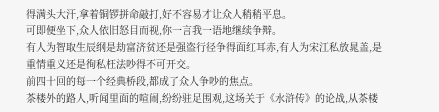得满头大汗,拿着铜锣拼命敲打,好不容易才让众人稍稍平息。
可即便坐下,众人依旧怒目而视,你一言我一语地继续争辩。
有人为智取生辰纲是劫富济贫还是强盗行径争得面红耳赤,有人为宋江私放晁盖,是重情重义还是徇私枉法吵得不可开交。
前四十回的每一个经典桥段,都成了众人争吵的焦点。
茶楼外的路人,听闻里面的喧闹,纷纷驻足围观,这场关于《水浒传》的论战,从茶楼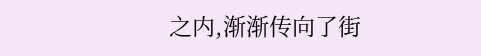之内,渐渐传向了街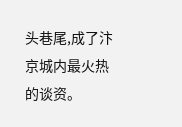头巷尾,成了汴京城内最火热的谈资。